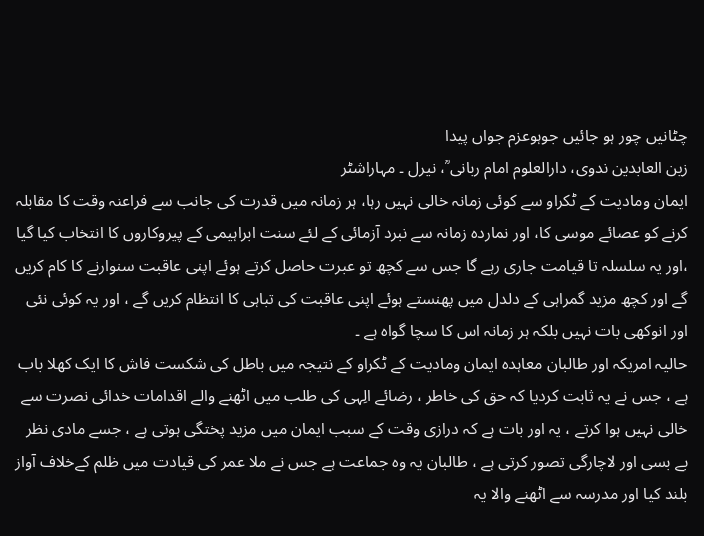چٹانیں چور ہو جائیں جوہوعزم جواں پیدا
زین العابدین ندوی، دارالعلوم امام ربانی ؒ، نیرل ۔ مہاراشٹر
ایمان ومادیت کے ٹکراو سے کوئی زمانہ خالی نہیں رہا، ہر زمانہ میں قدرت کی جانب سے فراعنہ وقت کا مقابلہ کرنے کو عصائے موسی کا، اور نماردہ زمانہ سے نبرد آزمائی کے لئے سنت ابراہیمی کے پیروکاروں کا انتخاب کیا گیا ،اور یہ سلسلہ تا قیامت جاری رہے گا جس سے کچھ تو عبرت حاصل کرتے ہوئے اپنی عاقبت سنوارنے کا کام کریں گے اور کچھ مزید گمراہی کے دلدل میں پھنستے ہوئے اپنی عاقبت کی تباہی کا انتظام کریں گے ، اور یہ کوئی نئی اور انوکھی بات نہیں بلکہ ہر زمانہ اس کا سچا گواہ ہے ۔
حالیہ امریکہ اور طالبان معاہدہ ایمان ومادیت کے ٹکراو کے نتیجہ میں باطل کی شکست فاش کا ایک کھلا باب ہے ، جس نے یہ ثابت کردیا کہ حق کی خاطر ، رضائے الِہی کی طلب میں اٹھنے والے اقدامات خدائی نصرت سے خالی نہیں ہوا کرتے ، یہ اور بات ہے کہ درازی وقت کے سبب ایمان میں مزید پختگی ہوتی ہے ، جسے مادی نظر بے بسی اور لاچارگی تصور کرتی ہے ، طالبان یہ وہ جماعت ہے جس نے ملا عمر کی قیادت میں ظلم کےخلاف آواز بلند کیا اور مدرسہ سے اٹھنے والا یہ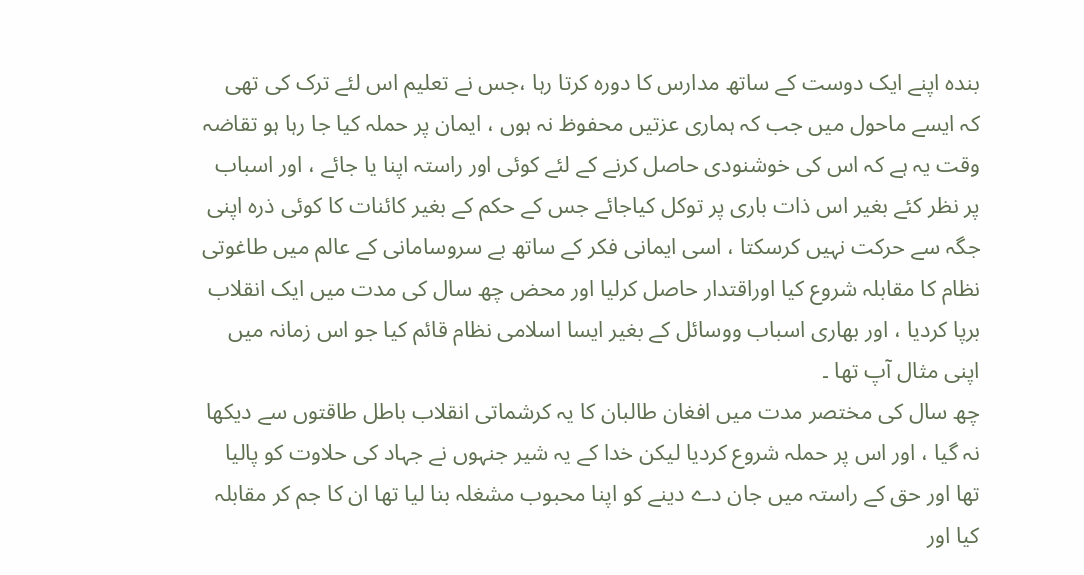بندہ اپنے ایک دوست کے ساتھ مدارس کا دورہ کرتا رہا ،جس نے تعلیم اس لئے ترک کی تھی کہ ایسے ماحول میں جب کہ ہماری عزتیں محفوظ نہ ہوں ، ایمان پر حملہ کیا جا رہا ہو تقاضہ وقت یہ ہے کہ اس کی خوشنودی حاصل کرنے کے لئے کوئی اور راستہ اپنا یا جائے ، اور اسباب پر نظر کئے بغیر اس ذات باری پر توکل کیاجائے جس کے حکم کے بغیر کائنات کا کوئی ذرہ اپنی جگہ سے حرکت نہیں کرسکتا ، اسی ایمانی فکر کے ساتھ بے سروسامانی کے عالم میں طاغوتی نظام کا مقابلہ شروع کیا اوراقتدار حاصل کرلیا اور محض چھ سال کی مدت میں ایک انقلاب برپا کردیا ، اور بھاری اسباب ووسائل کے بغیر ایسا اسلامی نظام قائم کیا جو اس زمانہ میں اپنی مثال آپ تھا ۔
چھ سال کی مختصر مدت میں افغان طالبان کا یہ کرشماتی انقلاب باطل طاقتوں سے دیکھا نہ گیا ، اور اس پر حملہ شروع کردیا لیکن خدا کے یہ شیر جنہوں نے جہاد کی حلاوت کو پالیا تھا اور حق کے راستہ میں جان دے دینے کو اپنا محبوب مشغلہ بنا لیا تھا ان کا جم کر مقابلہ کیا اور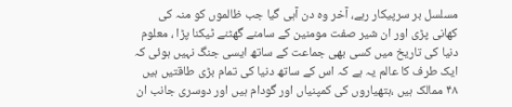مسلسل بر سرپیکار رہے، آخر وہ دن آہی گیا جب ظالموں کو منہ کی کھانی پڑی اور ان شیر صفت مومنین کے سامنے گھٹنے ٹیکنا پڑا ، معلوم دنیا کی تاریخ میں کسی بھی جماعت کے ساتھ ایسی جنگ نہیں ہوئی کہ ایک طرف کا عالم یہ ہے کہ اس کے ساتھ دنیا کی تمام بڑی طاقتیں ہیں ۴۸ ممالک ہیں ،ہتھیاروں کی کمپنیاں اور گودام ہیں اور دوسری جانب ان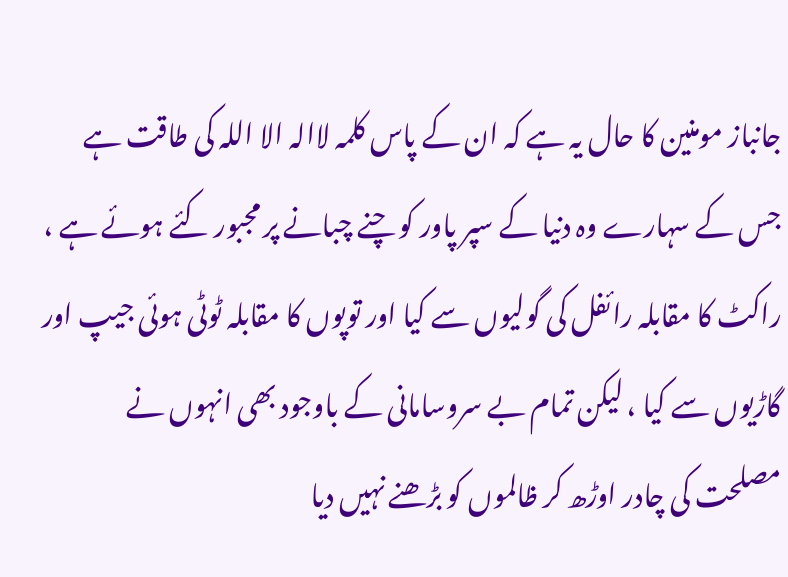جانباز مومنین کا حال یہ ہے کہ ان کے پاس کلمہ لاالہ الا اللہ کی طاقت ہے جس کے سہارے وہ دنیا کے سپر پاور کو چنے چبانے پر مجبور کئے ہوئے ہے ، راکٹ کا مقابلہ رائفل کی گولیوں سے کیا اور توپوں کا مقابلہ ٹوٹی ہوئی جیپ اور گاڑیوں سے کیا ، لیکن تمام بے سروسامانی کے باوجود بھی انہوں نے مصلحت کی چادر اوڑھ کر ظالموں کو بڑھنے نہیں دیا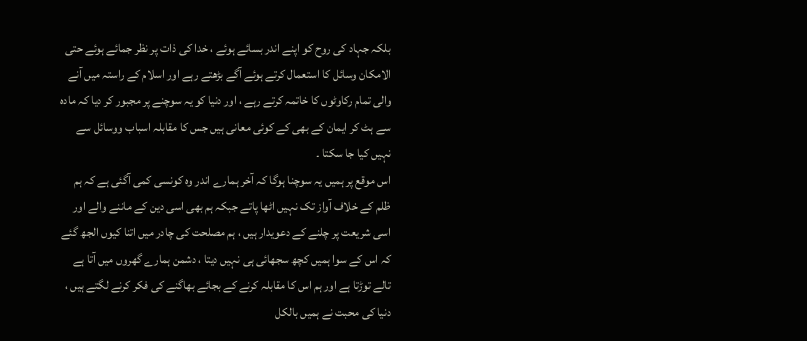بلکہ جہاد کی روح کو اپنے اندر بسائے ہوئے ، خدا کی ذات پر نظر جمائے ہوئے حتی الامکان وسائل کا استعمال کرتے ہوئے آگے بڑھتے رہے اور اسلام کے راستہ میں آنے والی تمام رکاوٹوں کا خاتمہ کرتے رہے ، اور دنیا کو یہ سوچنے پر مجبور کر دیا کہ مادہ سے ہٹ کر ایمان کے بھی کے کوئی معانی ہیں جس کا مقابلہ اسباب ووسائل سے نہیں کیا جا سکتا ۔
اس موقع پر ہمیں یہ سوچنا ہوگا کہ آخر ہمارے اندر وہ کونسی کمی آگئی ہے کہ ہم ظلم کے خلاف آواز تک نہیں اٹھا پاتے جبکہ ہم بھی اسی دین کے ماننے والے اور اسی شریعت پر چلنے کے دعویدار ہیں ، ہم مصلحت کی چادر میں اتنا کیوں الجھ گئے کہ اس کے سوا ہمیں کچھ سجھائی ہی نہیں دیتا ، دشمن ہمارے گھروں میں آتا ہے تالے توڑتا ہے اور ہم اس کا مقابلہ کرنے کے بجائے بھاگنے کی فکر کرنے لگتے ہیں ، دنیا کی محبت نے ہمیں بالکل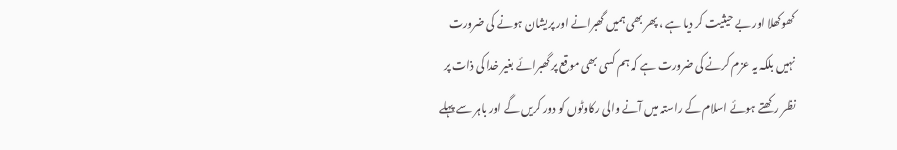کھوکھلا اور بے حیثیت کر دیا ہے ، پھر بھی ہمیں گھبرانے اور پریشان ہونے کی ضرورت نہیں بلکہ یہ عزم کرنے کی ضرورت ہے کہ ہم کسی بھی موقع پر گھبرائے بغیر خدا کی ذات پر نظر رکھتے ہوئے اسلام کے راستہ میں آنے والی رکاوٹوں کو دور کریں گے اور باہر سے پہلے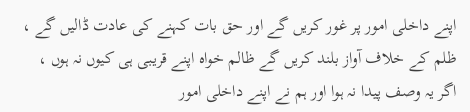اپنے داخلی امور پر غور کریں گے اور حق بات کہنے کی عادت ڈالیں گے ، ظلم کے خلاف آواز بلند کریں گے ظالم خواہ اپنے قریبی ہی کیوں نہ ہوں ، اگر یہ وصف پیدا نہ ہوا اور ہم نے اپنے داخلی امور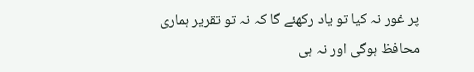پر غور نہ کیا تو یاد رکھئے گا کہ نہ تو تقریر ہماری محافظ ہوگی اور نہ ہی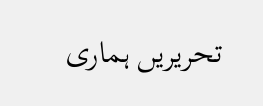تحریریں ہماری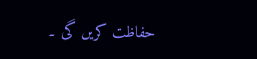حفاظت کریں گی ۔